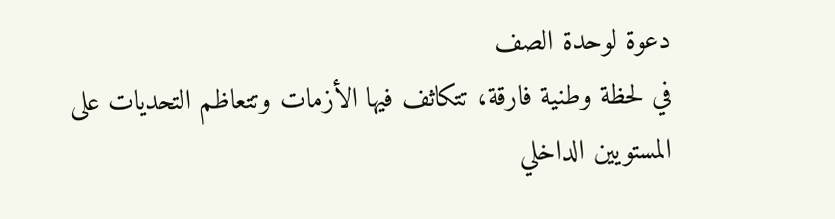دعوة لوحدة الصف
في لحظة وطنية فارقة، تتكاثف فيها الأزمات وتتعاظم التحديات على المستويين الداخلي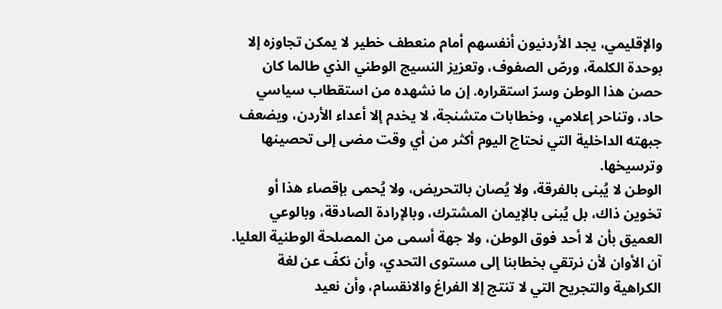والإقليمي، يجد الأردنيون أنفسهم أمام منعطف خطير لا يمكن تجاوزه إلا بوحدة الكلمة، ورصّ الصفوف، وتعزيز النسيج الوطني الذي طالما كان حصن هذا الوطن وسرّ استقراره. إن ما نشهده من استقطاب سياسي حاد، وتناحر إعلامي، وخطابات متشنجة، لا يخدم إلا أعداء الأردن، ويضعف جبهته الداخلية التي نحتاج اليوم أكثر من أي وقت مضى إلى تحصينها وترسيخها.
الوطن لا يُبنى بالفرقة، ولا يُصان بالتحريض، ولا يُحمى بإقصاء هذا أو تخوين ذاك، بل يُبنى بالإيمان المشترك، وبالإرادة الصادقة، وبالوعي العميق بأن لا أحد فوق الوطن، ولا جهة أسمى من المصلحة الوطنية العليا. آن الأوان لأن نرتقي بخطابنا إلى مستوى التحدي، وأن نكفّ عن لغة الكراهية والتجريح التي لا تنتج إلا الفراغ والانقسام، وأن نعيد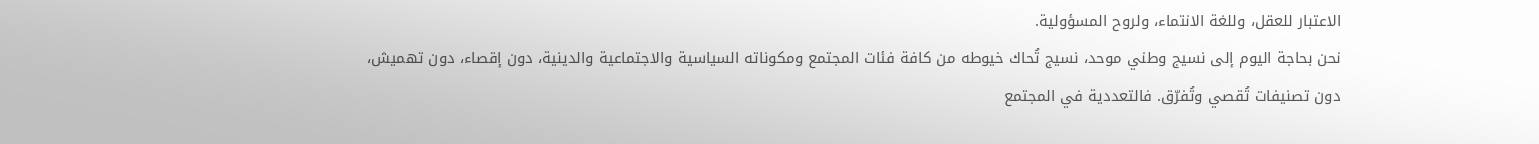الاعتبار للعقل، وللغة الانتماء، ولروح المسؤولية.
نحن بحاجة اليوم إلى نسيج وطني موحد، نسيج تُحاك خيوطه من كافة فئات المجتمع ومكوناته السياسية والاجتماعية والدينية، دون إقصاء، دون تهميش، دون تصنيفات تُقصي وتُفرّق. فالتعددية في المجتمع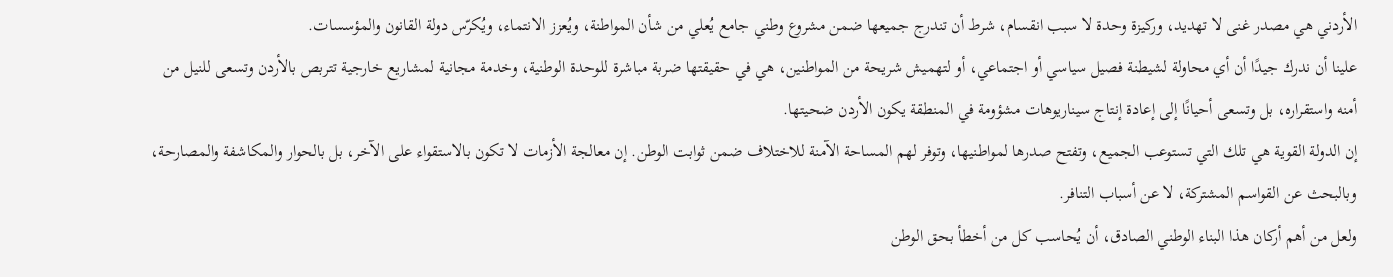الأردني هي مصدر غنى لا تهديد، وركيزة وحدة لا سبب انقسام، شرط أن تندرج جميعها ضمن مشروع وطني جامع يُعلي من شأن المواطنة، ويُعزز الانتماء، ويُكرّس دولة القانون والمؤسسات.
علينا أن ندرك جيدًا أن أي محاولة لشيطنة فصيل سياسي أو اجتماعي، أو لتهميش شريحة من المواطنين، هي في حقيقتها ضربة مباشرة للوحدة الوطنية، وخدمة مجانية لمشاريع خارجية تتربص بالأردن وتسعى للنيل من أمنه واستقراره، بل وتسعى أحيانًا إلى إعادة إنتاج سيناريوهات مشؤومة في المنطقة يكون الأردن ضحيتها.
إن الدولة القوية هي تلك التي تستوعب الجميع، وتفتح صدرها لمواطنيها، وتوفر لهم المساحة الآمنة للاختلاف ضمن ثوابت الوطن. إن معالجة الأزمات لا تكون بالاستقواء على الآخر، بل بالحوار والمكاشفة والمصارحة، وبالبحث عن القواسم المشتركة، لا عن أسباب التنافر.
ولعل من أهم أركان هذا البناء الوطني الصادق، أن يُحاسب كل من أخطأ بحق الوطن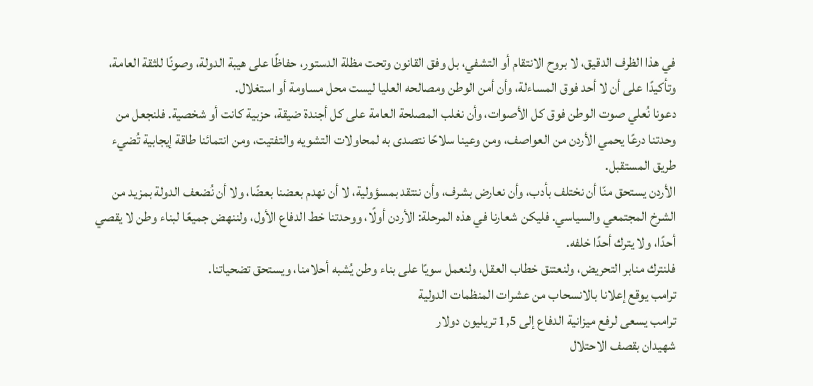في هذا الظرف الدقيق، لا بروح الانتقام أو التشفي، بل وفق القانون وتحت مظلة الدستور، حفاظًا على هيبة الدولة، وصونًا للثقة العامة، وتأكيدًا على أن لا أحد فوق المساءلة، وأن أمن الوطن ومصالحه العليا ليست محل مساومة أو استغلال.
دعونا نُعلي صوت الوطن فوق كل الأصوات، وأن نغلب المصلحة العامة على كل أجندة ضيقة، حزبية كانت أو شخصية. فلنجعل من وحدتنا درعًا يحمي الأردن من العواصف، ومن وعينا سلاحًا نتصدى به لمحاولات التشويه والتفتيت، ومن انتمائنا طاقة إيجابية تُضيء طريق المستقبل.
الأردن يستحق منّا أن نختلف بأدب، وأن نعارض بشرف، وأن ننتقد بمسؤولية، لا أن نهدم بعضنا بعضًا، ولا أن نُضعف الدولة بمزيد من الشرخ المجتمعي والسياسي. فليكن شعارنا في هذه المرحلة: الأردن أولًا، ووحدتنا خط الدفاع الأول، ولننهض جميعًا لبناء وطن لا يقصي أحدًا، ولا يترك أحدًا خلفه.
فلنترك منابر التحريض، ولنعتنق خطاب العقل، ولنعمل سويًا على بناء وطن يُشبه أحلامنا، ويستحق تضحياتنا.
ترامب يوقع إعلانا بالانسحاب من عشرات المنظمات الدولية
ترامب يسعى لرفع ميزانية الدفاع إلى 1,5 تريليون دولار
شهيدان بقصف الاحتلال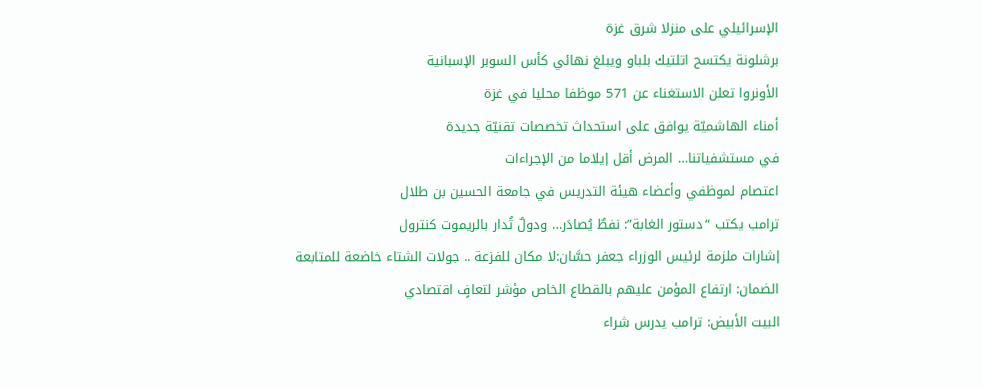الإسرائيلي على منزلا شرق غزة
برشلونة يكتسح اتلتيك بلباو ويبلغ نهائي كأس السوبر الإسبانية
الأونروا تعلن الاستغناء عن 571 موظفا محليا في غزة
أمناء الهاشميّة يوافق على استحداث تخصصات تقنيّة جديدة
في مستشفياتنا… المرض أقل إيلاما من الإجراءات
اعتصام لموظفي وأعضاء هيئة التدريس في جامعة الحسين بن طلال
ترامب يكتب “دستور الغابة”: نفطٌ يُصادَر… ودولٌ تُدار بالريموت كنترول
إشارات ملزمة لرئيس الوزراء جعفر حسَّان:لا مكان للفزعة .. جولات الشتاء خاضعة للمتابعة
الضمان: ارتفاع المؤمن عليهم بالقطاع الخاص مؤشر لتعافٍ اقتصادي
البيت الأبيض: ترامب يدرس شراء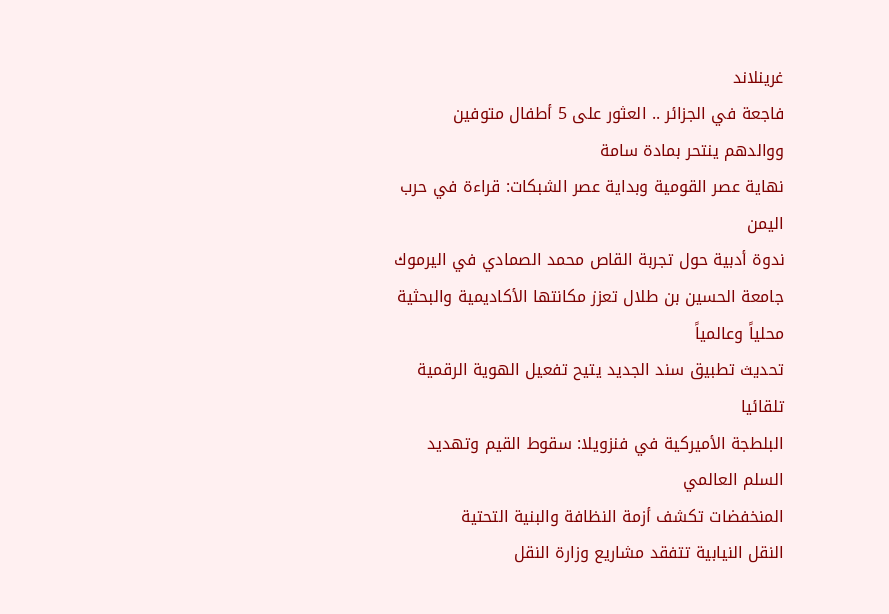غرينلاند
فاجعة في الجزائر .. العثور على 5 أطفال متوفين ووالدهم ينتحر بمادة سامة
نهاية عصر القومية وبداية عصر الشبكات: قراءة في حرب اليمن
ندوة أدبية حول تجربة القاص محمد الصمادي في اليرموك
جامعة الحسين بن طلال تعزز مكانتها الأكاديمية والبحثية محلياً وعالمياً
تحديث تطبيق سند الجديد يتيح تفعيل الهوية الرقمية تلقائيا
البلطجة الأميركية في فنزويلا: سقوط القيم وتهديد السلم العالمي
المنخفضات تكشف أزمة النظافة والبنية التحتية
النقل النيابية تتفقد مشاريع وزارة النقل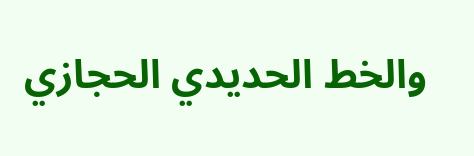والخط الحديدي الحجازي